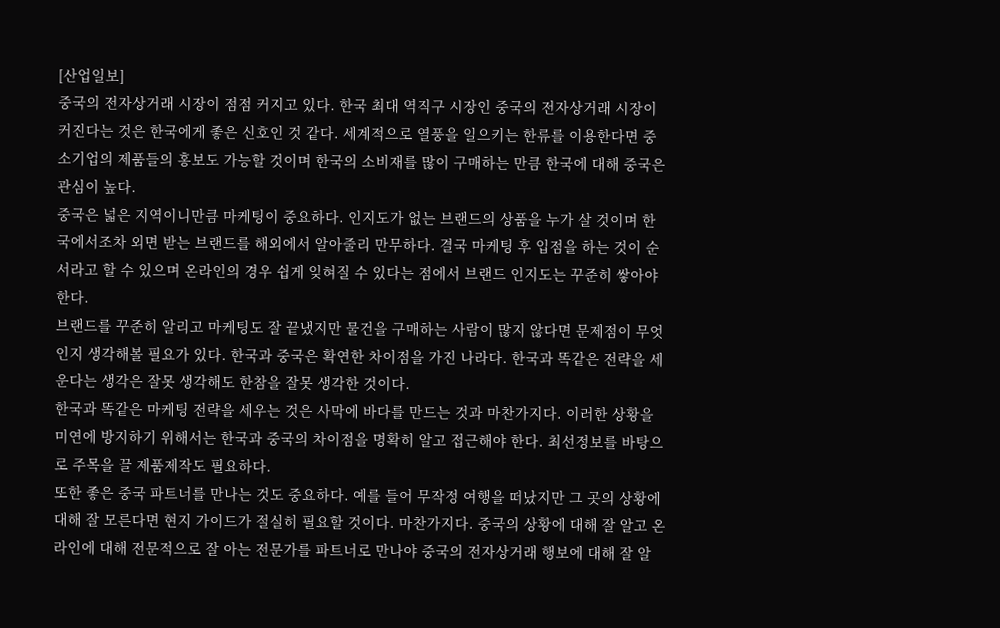[산업일보]
중국의 전자상거래 시장이 점점 커지고 있다. 한국 최대 역직구 시장인 중국의 전자상거래 시장이 커진다는 것은 한국에게 좋은 신호인 것 같다. 세계적으로 열풍을 일으키는 한류를 이용한다면 중소기업의 제품들의 홍보도 가능할 것이며 한국의 소비재를 많이 구매하는 만큼 한국에 대해 중국은 관심이 높다.
중국은 넓은 지역이니만큼 마케팅이 중요하다. 인지도가 없는 브랜드의 상품을 누가 살 것이며 한국에서조차 외면 받는 브랜드를 해외에서 알아줄리 만무하다. 결국 마케팅 후 입점을 하는 것이 순서라고 할 수 있으며 온라인의 경우 쉽게 잊혀질 수 있다는 점에서 브랜드 인지도는 꾸준히 쌓아야 한다.
브랜드를 꾸준히 알리고 마케팅도 잘 끝냈지만 물건을 구매하는 사람이 많지 않다면 문제점이 무엇인지 생각해볼 필요가 있다. 한국과 중국은 확연한 차이점을 가진 나라다. 한국과 똑같은 전략을 세운다는 생각은 잘못 생각해도 한참을 잘못 생각한 것이다.
한국과 똑같은 마케팅 전략을 세우는 것은 사막에 바다를 만드는 것과 마찬가지다. 이러한 상황을 미연에 방지하기 위해서는 한국과 중국의 차이점을 명확히 알고 접근해야 한다. 최선정보를 바탕으로 주목을 끌 제품제작도 필요하다.
또한 좋은 중국 파트너를 만나는 것도 중요하다. 예를 들어 무작정 여행을 떠났지만 그 곳의 상황에 대해 잘 모른다면 현지 가이드가 절실히 필요할 것이다. 마찬가지다. 중국의 상황에 대해 잘 알고 온라인에 대해 전문적으로 잘 아는 전문가를 파트너로 만나야 중국의 전자상거래 행보에 대해 잘 알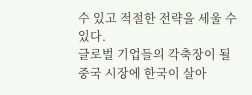수 있고 적절한 전략을 세울 수 있다.
글로벌 기업들의 각축장이 될 중국 시장에 한국이 살아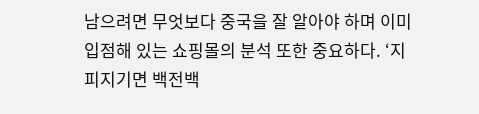남으려면 무엇보다 중국을 잘 알아야 하며 이미 입점해 있는 쇼핑몰의 분석 또한 중요하다. ‘지피지기면 백전백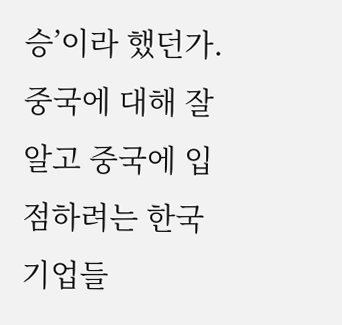승’이라 했던가. 중국에 대해 잘 알고 중국에 입점하려는 한국 기업들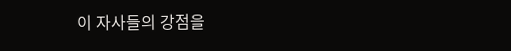이 자사들의 강점을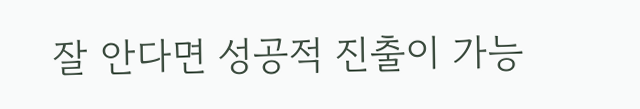잘 안다면 성공적 진출이 가능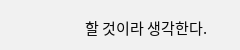할 것이라 생각한다.